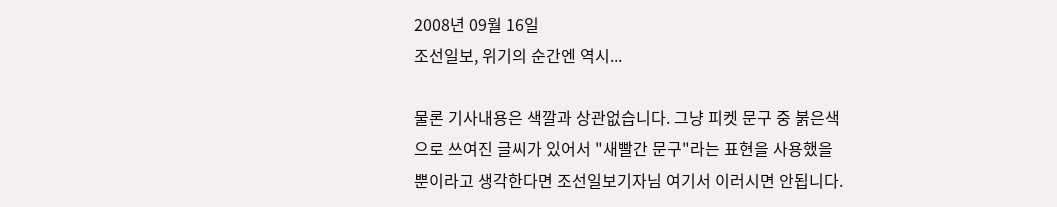2008년 09월 16일
조선일보, 위기의 순간엔 역시...

물론 기사내용은 색깔과 상관없습니다. 그냥 피켓 문구 중 붉은색으로 쓰여진 글씨가 있어서 "새빨간 문구"라는 표현을 사용했을 뿐이라고 생각한다면 조선일보기자님 여기서 이러시면 안됩니다.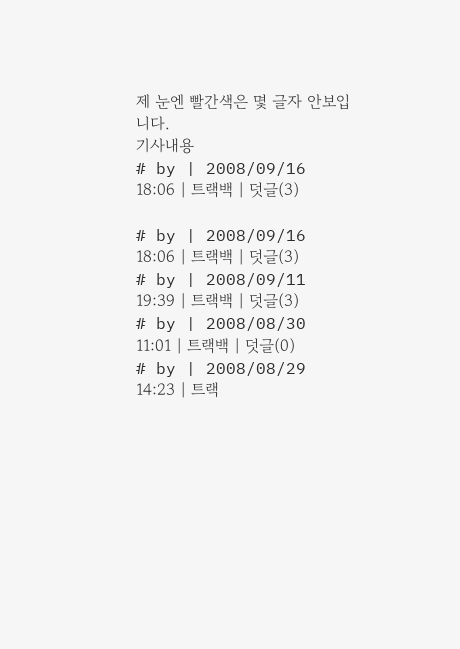제 눈엔 빨간색은 몇 글자 안보입니다.
기사내용
# by | 2008/09/16 18:06 | 트랙백 | 덧글(3)

# by | 2008/09/16 18:06 | 트랙백 | 덧글(3)
# by | 2008/09/11 19:39 | 트랙백 | 덧글(3)
# by | 2008/08/30 11:01 | 트랙백 | 덧글(0)
# by | 2008/08/29 14:23 | 트랙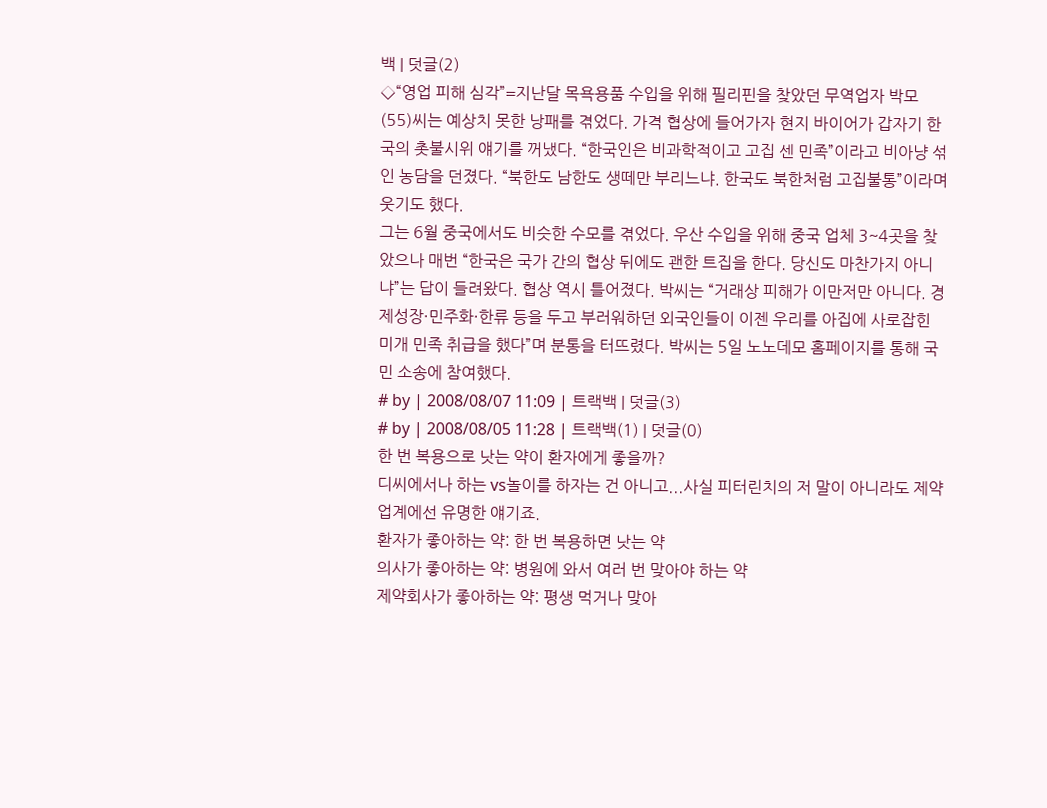백 | 덧글(2)
◇“영업 피해 심각”=지난달 목욕용품 수입을 위해 필리핀을 찾았던 무역업자 박모(55)씨는 예상치 못한 낭패를 겪었다. 가격 협상에 들어가자 현지 바이어가 갑자기 한국의 촛불시위 얘기를 꺼냈다. “한국인은 비과학적이고 고집 센 민족”이라고 비아냥 섞인 농담을 던졌다. “북한도 남한도 생떼만 부리느냐. 한국도 북한처럼 고집불통”이라며 웃기도 했다.
그는 6월 중국에서도 비슷한 수모를 겪었다. 우산 수입을 위해 중국 업체 3~4곳을 찾았으나 매번 “한국은 국가 간의 협상 뒤에도 괜한 트집을 한다. 당신도 마찬가지 아니냐”는 답이 들려왔다. 협상 역시 틀어졌다. 박씨는 “거래상 피해가 이만저만 아니다. 경제성장·민주화·한류 등을 두고 부러워하던 외국인들이 이젠 우리를 아집에 사로잡힌 미개 민족 취급을 했다”며 분통을 터뜨렸다. 박씨는 5일 노노데모 홈페이지를 통해 국민 소송에 참여했다.
# by | 2008/08/07 11:09 | 트랙백 | 덧글(3)
# by | 2008/08/05 11:28 | 트랙백(1) | 덧글(0)
한 번 복용으로 낫는 약이 환자에게 좋을까?
디씨에서나 하는 vs놀이를 하자는 건 아니고...사실 피터린치의 저 말이 아니라도 제약업계에선 유명한 얘기죠.
환자가 좋아하는 약: 한 번 복용하면 낫는 약
의사가 좋아하는 약: 병원에 와서 여러 번 맞아야 하는 약
제약회사가 좋아하는 약: 평생 먹거나 맞아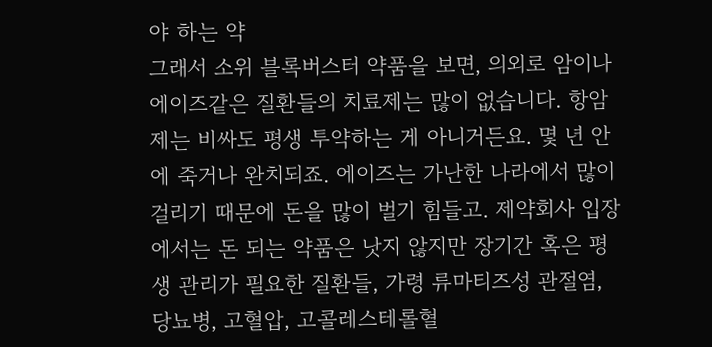야 하는 약
그래서 소위 블록버스터 약품을 보면, 의외로 암이나 에이즈같은 질환들의 치료제는 많이 없습니다. 항암제는 비싸도 평생 투약하는 게 아니거든요. 몇 년 안에 죽거나 완치되죠. 에이즈는 가난한 나라에서 많이 걸리기 때문에 돈을 많이 벌기 힘들고. 제약회사 입장에서는 돈 되는 약품은 낫지 않지만 장기간 혹은 평생 관리가 필요한 질환들, 가령 류마티즈성 관절염, 당뇨병, 고혈압, 고콜레스테롤혈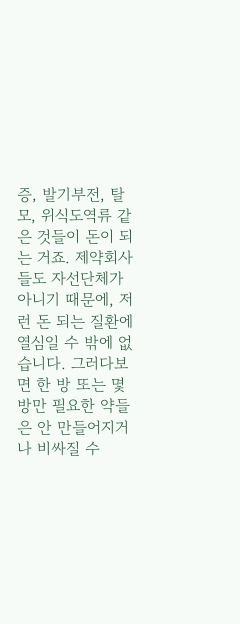증, 발기부전, 탈모, 위식도역류 같은 것들이 돈이 되는 거죠. 제약회사들도 자선단체가 아니기 때문에, 저런 돈 되는 질환에 열심일 수 밖에 없습니다. 그러다보면 한 방 또는 몇 방만 필요한 약들은 안 만들어지거나 비싸질 수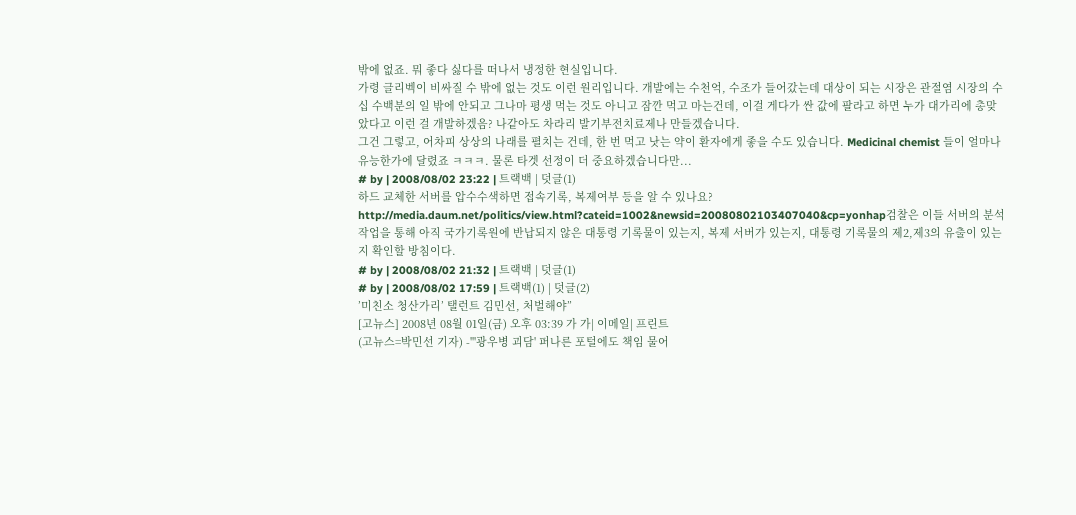밖에 없죠. 뭐 좋다 싫다를 떠나서 냉정한 현실입니다.
가령 글리벡이 비싸질 수 밖에 없는 것도 이런 원리입니다. 개발에는 수천억, 수조가 들어갔는데 대상이 되는 시장은 관절염 시장의 수십 수백분의 일 밖에 안되고 그나마 평생 먹는 것도 아니고 잠깐 먹고 마는건데, 이걸 게다가 싼 값에 팔라고 하면 누가 대가리에 총맞았다고 이런 걸 개발하겠음? 나같아도 차라리 발기부전치료제나 만들겠습니다.
그건 그렇고, 어차피 상상의 나래를 펼치는 건데, 한 번 먹고 낫는 약이 환자에게 좋을 수도 있습니다. Medicinal chemist 들이 얼마나 유능한가에 달렸죠 ㅋㅋㅋ. 물론 타겟 선정이 더 중요하겠습니다만...
# by | 2008/08/02 23:22 | 트랙백 | 덧글(1)
하드 교체한 서버를 압수수색하면 접속기록, 복제여부 등을 알 수 있나요?
http://media.daum.net/politics/view.html?cateid=1002&newsid=20080802103407040&cp=yonhap검찰은 이들 서버의 분석작업을 통해 아직 국가기록원에 반납되지 않은 대통령 기록물이 있는지, 복제 서버가 있는지, 대통령 기록물의 제2,제3의 유출이 있는지 확인할 방침이다.
# by | 2008/08/02 21:32 | 트랙백 | 덧글(1)
# by | 2008/08/02 17:59 | 트랙백(1) | 덧글(2)
’미친소 청산가리’ 탤런트 김민선, 처벌해야”
[고뉴스] 2008년 08월 01일(금) 오후 03:39 가 가| 이메일| 프린트
(고뉴스=박민선 기자) -"'광우병 괴담' 퍼나른 포털에도 책임 물어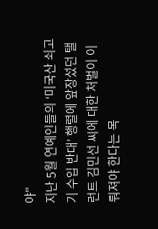야"
지난 5월 연예인들의 ‘미국산 쇠고기 수입 반대’ 행렬에 앞장섰던 탤런트 김민선 씨에 대한 처벌이 이뤄져야 한다는 목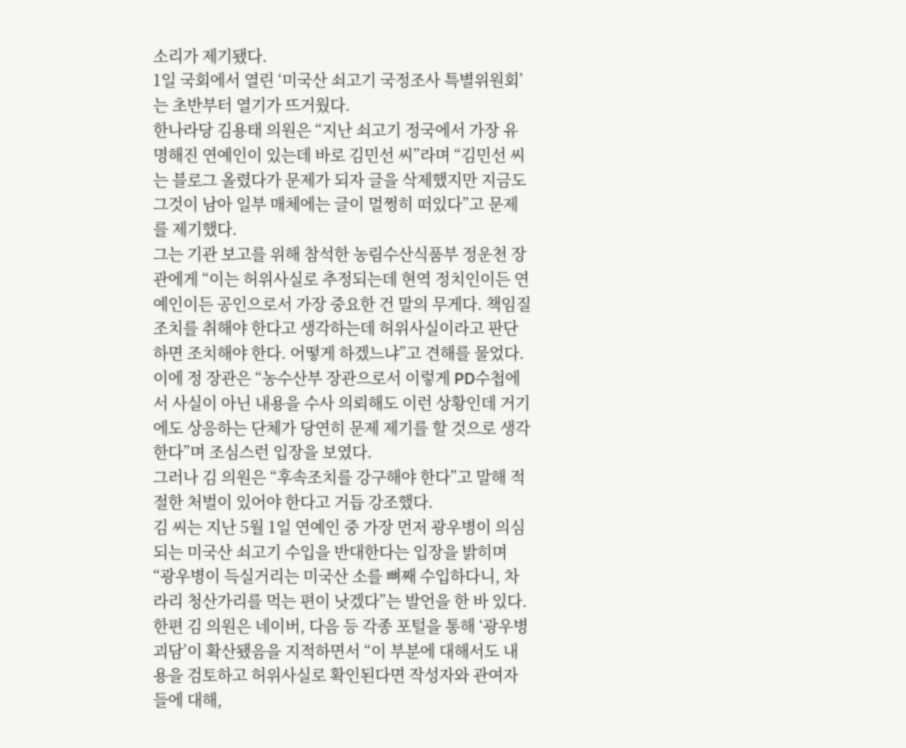소리가 제기됐다.
1일 국회에서 열린 ‘미국산 쇠고기 국정조사 특별위원회’는 초반부터 열기가 뜨거웠다.
한나라당 김용태 의원은 “지난 쇠고기 정국에서 가장 유명해진 연예인이 있는데 바로 김민선 씨”라며 “김민선 씨는 블로그 올렸다가 문제가 되자 글을 삭제했지만 지금도 그것이 남아 일부 매체에는 글이 멀쩡히 떠있다”고 문제를 제기했다.
그는 기관 보고를 위해 참석한 농림수산식품부 정운천 장관에게 “이는 허위사실로 추정되는데 현역 정치인이든 연예인이든 공인으로서 가장 중요한 건 말의 무게다. 책임질 조치를 취해야 한다고 생각하는데 허위사실이라고 판단하면 조치해야 한다. 어떻게 하겠느냐”고 견해를 물었다.
이에 정 장관은 “농수산부 장관으로서 이렇게 PD수첩에서 사실이 아닌 내용을 수사 의뢰해도 이런 상황인데 거기에도 상응하는 단체가 당연히 문제 제기를 할 것으로 생각한다”며 조심스런 입장을 보였다.
그러나 김 의원은 “후속조치를 강구해야 한다”고 말해 적절한 처벌이 있어야 한다고 거듭 강조했다.
김 씨는 지난 5월 1일 연예인 중 가장 먼저 광우병이 의심되는 미국산 쇠고기 수입을 반대한다는 입장을 밝히며 “광우병이 득실거리는 미국산 소를 뼈째 수입하다니, 차라리 청산가리를 먹는 편이 낫겠다”는 발언을 한 바 있다.
한편 김 의원은 네이버, 다음 등 각종 포털을 통해 ‘광우병 괴담’이 확산됐음을 지적하면서 “이 부분에 대해서도 내용을 검토하고 허위사실로 확인된다면 작성자와 관여자들에 대해,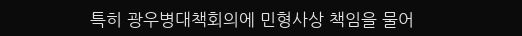특히 광우병대책회의에 민형사상 책임을 물어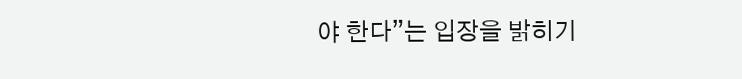야 한다”는 입장을 밝히기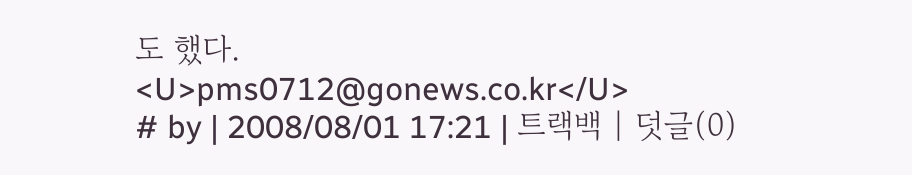도 했다.
<U>pms0712@gonews.co.kr</U>
# by | 2008/08/01 17:21 | 트랙백 | 덧글(0)